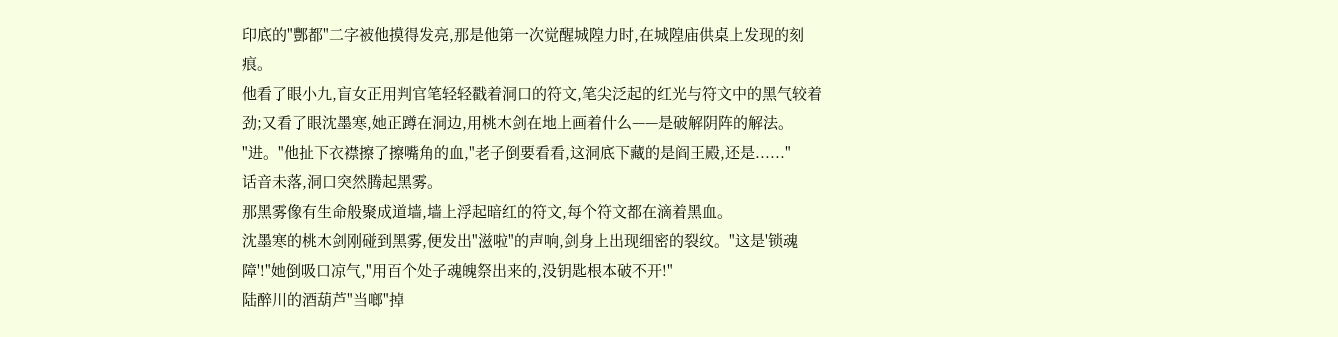印底的"酆都"二字被他摸得发亮,那是他第一次觉醒城隍力时,在城隍庙供桌上发现的刻痕。
他看了眼小九,盲女正用判官笔轻轻戳着洞口的符文,笔尖泛起的红光与符文中的黑气较着劲;又看了眼沈墨寒,她正蹲在洞边,用桃木剑在地上画着什么——是破解阴阵的解法。
"进。"他扯下衣襟擦了擦嘴角的血,"老子倒要看看,这洞底下藏的是阎王殿,还是......"
话音未落,洞口突然腾起黑雾。
那黑雾像有生命般聚成道墙,墙上浮起暗红的符文,每个符文都在滴着黑血。
沈墨寒的桃木剑刚碰到黑雾,便发出"滋啦"的声响,剑身上出现细密的裂纹。"这是'锁魂障'!"她倒吸口凉气,"用百个处子魂魄祭出来的,没钥匙根本破不开!"
陆醉川的酒葫芦"当啷"掉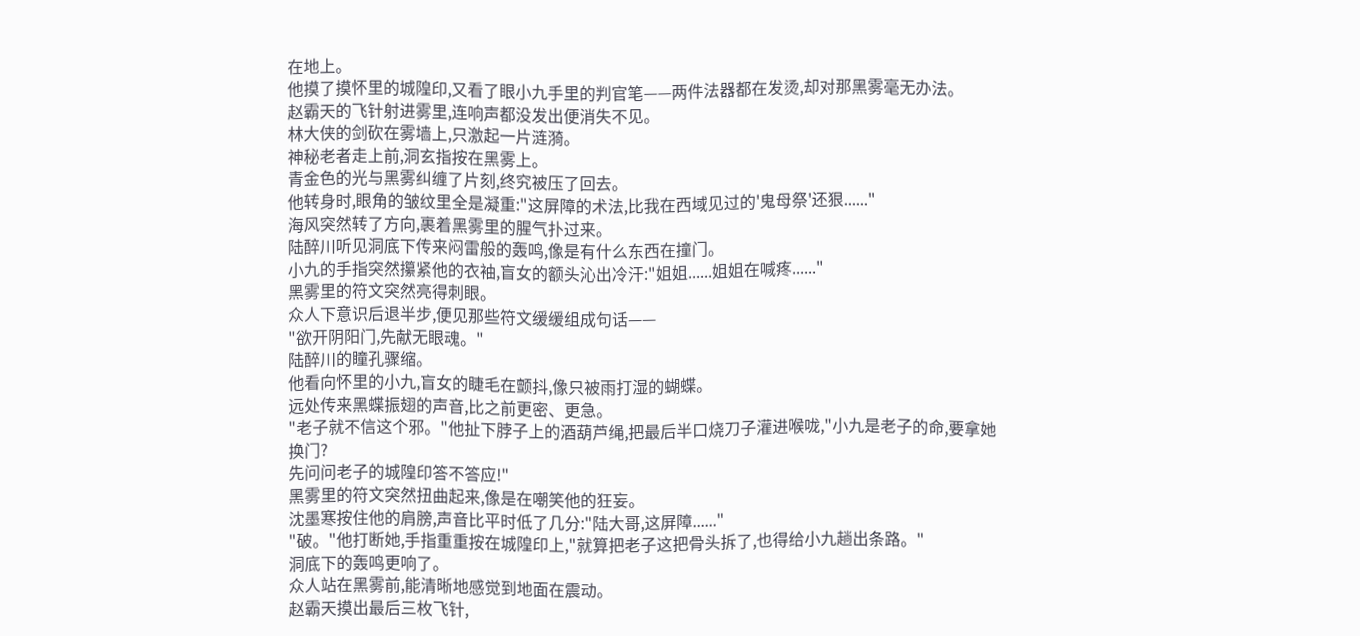在地上。
他摸了摸怀里的城隍印,又看了眼小九手里的判官笔——两件法器都在发烫,却对那黑雾毫无办法。
赵霸天的飞针射进雾里,连响声都没发出便消失不见。
林大侠的剑砍在雾墙上,只激起一片涟漪。
神秘老者走上前,洞玄指按在黑雾上。
青金色的光与黑雾纠缠了片刻,终究被压了回去。
他转身时,眼角的皱纹里全是凝重:"这屏障的术法,比我在西域见过的'鬼母祭'还狠......"
海风突然转了方向,裹着黑雾里的腥气扑过来。
陆醉川听见洞底下传来闷雷般的轰鸣,像是有什么东西在撞门。
小九的手指突然攥紧他的衣袖,盲女的额头沁出冷汗:"姐姐......姐姐在喊疼......"
黑雾里的符文突然亮得刺眼。
众人下意识后退半步,便见那些符文缓缓组成句话——
"欲开阴阳门,先献无眼魂。"
陆醉川的瞳孔骤缩。
他看向怀里的小九,盲女的睫毛在颤抖,像只被雨打湿的蝴蝶。
远处传来黑蝶振翅的声音,比之前更密、更急。
"老子就不信这个邪。"他扯下脖子上的酒葫芦绳,把最后半口烧刀子灌进喉咙,"小九是老子的命,要拿她换门?
先问问老子的城隍印答不答应!"
黑雾里的符文突然扭曲起来,像是在嘲笑他的狂妄。
沈墨寒按住他的肩膀,声音比平时低了几分:"陆大哥,这屏障......"
"破。"他打断她,手指重重按在城隍印上,"就算把老子这把骨头拆了,也得给小九趟出条路。"
洞底下的轰鸣更响了。
众人站在黑雾前,能清晰地感觉到地面在震动。
赵霸天摸出最后三枚飞针,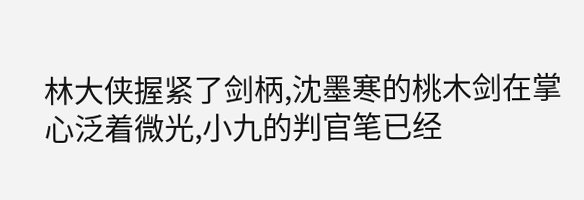林大侠握紧了剑柄,沈墨寒的桃木剑在掌心泛着微光,小九的判官笔已经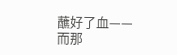蘸好了血——
而那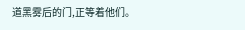道黑雾后的门,正等着他们。